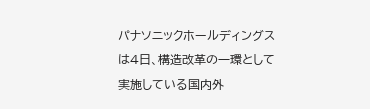パナソニックホールディングスは4日、構造改革の一環として実施している国内外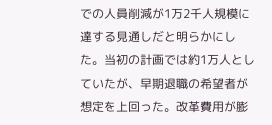での人員削減が1万2千人規模に達する見通しだと明らかにした。当初の計画では約1万人としていたが、早期退職の希望者が想定を上回った。改革費用が膨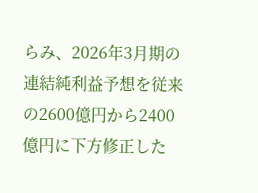らみ、2026年3月期の連結純利益予想を従来の2600億円から2400億円に下方修正した